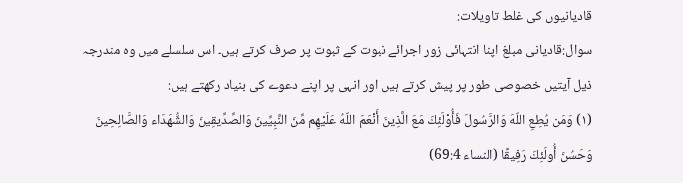قادیانیوں کی غلط تاویلات:
سوال:قادیانی مبلغ اپنا انتہائی زور اجرائے نبوت کے ثبوت پر صرف کرتے ہیں۔ اس سلسلے میں وہ مندرجہ ذیل آیتیں خصوصی طور پر پیش کرتے ہیں اور انہی پر اپنے دعوے کی بنیاد رکھتے ہیں:
(۱) وَمَن يُطِعِ اللّهَ وَالرَّسُولَ فَأُوْلَئِكَ مَعَ الَّذِينَ أَنْعَمَ اللّهُ عَلَيْهِم مِّنَ النَّبِيِّينَ وَالصِّدِّيقِينَ وَالشُّهَدَاء وَالصَّالِحِينَ وَحَسُنَ أُولَئِكَ رَفِيقًا (النساء 69:4)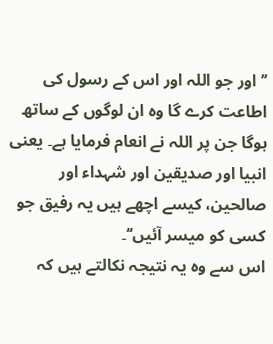’’اور جو اللہ اور اس کے رسول کی اطاعت کرے گا وہ ان لوگوں کے ساتھ ہوگا جن پر اللہ نے انعام فرمایا ہے۔ یعنی انبیا اور صدیقین اور شہداء اور صالحین، کیسے اچھے ہیں یہ رفیق جو کسی کو میسر آئیں‘‘۔
اس سے وہ یہ نتیجہ نکالتے ہیں کہ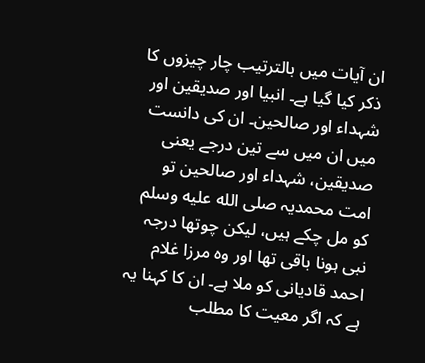ان آیات میں بالترتیب چار چیزوں کا ذکر کیا گیا ہے۔ انبیا اور صدیقین اور شہداء اور صالحین۔ ان کی دانست میں ان میں سے تین درجے یعنی صدیقین، شہداء اور صالحین تو امت محمدیہ صلى الله عليه وسلم کو مل چکے ہیں، لیکن چوتھا درجہ نبی ہونا باقی تھا اور وہ مرزا غلام احمد قادیانی کو ملا ہے۔ ان کا کہنا یہ ہے کہ اگر معیت کا مطلب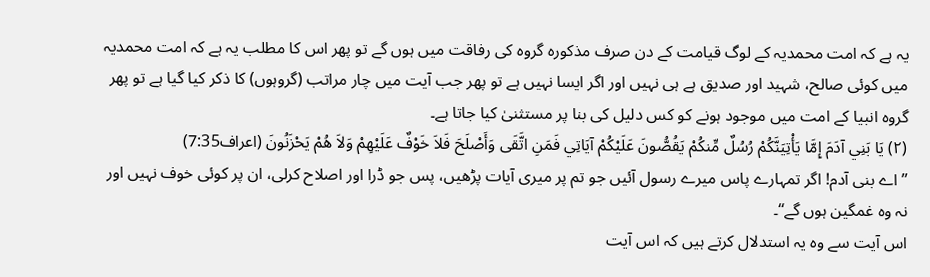یہ ہے کہ امت محمدیہ کے لوگ قیامت کے دن صرف مذکورہ گروہ کی رفاقت میں ہوں گے تو پھر اس کا مطلب یہ ہے کہ امت محمدیہ میں کوئی صالح، شہید اور صدیق ہے ہی نہیں اور اگر ایسا نہیں ہے تو پھر جب آیت میں چار مراتب (گروہوں) کا ذکر کیا گیا ہے تو پھر گروہ انبیا کے امت میں موجود ہونے کو کس دلیل کی بنا پر مستثنیٰ کیا جاتا ہے۔
(۲) يَا بَنِي آدَمَ إِمَّا يَأْتِيَنَّكُمْ رُسُلٌ مِّنكُمْ يَقُصُّونَ عَلَيْكُمْ آيَاتِي فَمَنِ اتَّقَى وَأَصْلَحَ فَلاَ خَوْفٌ عَلَيْهِمْ وَلاَ هُمْ يَحْزَنُونَ (اعراف7:35)
’’اے بنی آدم! اگر تمہارے پاس میرے رسول آئیں جو تم پر میری آیات پڑھیں، پس جو ڈرا اور اصلاح کرلی، ان پر کوئی خوف نہیں اور نہ وہ غمگین ہوں گے‘‘۔
اس آیت سے وہ یہ استدلال کرتے ہیں کہ اس آیت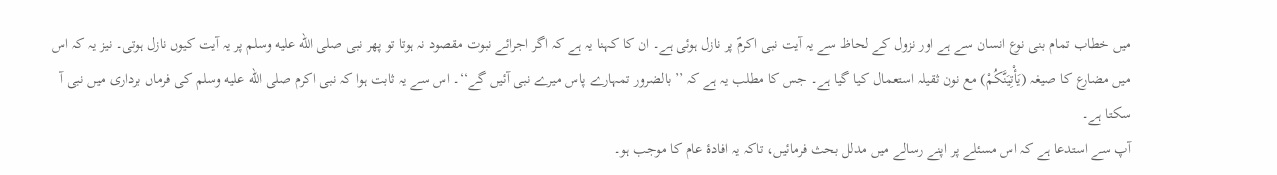میں خطاب تمام بنی نوع انسان سے ہے اور نزول کے لحاظ سے یہ آیت نبی اکرمؐ پر نازل ہوئی ہے۔ ان کا کہنا یہ ہے کہ اگر اجرائے نبوت مقصود نہ ہوتا تو پھر نبی صلى الله عليه وسلم پر یہ آیت کیوں نازل ہوتی۔ نیز یہ کہ اس میں مضارع کا صیغہ (يَأْتِيَنَّكُمْ) مع نون ثقیلہ استعمال کیا گیا ہے۔ جس کا مطلب یہ ہے کہ ’’بالضرور تمہارے پاس میرے نبی آئیں گے‘‘۔ اس سے یہ ثابت ہوا کہ نبی اکرم صلى الله عليه وسلم کی فرماں برداری میں نبی آ سکتا ہے۔
آپ سے استدعا ہے کہ اس مسئلے پر اپنے رسالے میں مدلل بحث فرمائیں، تاکہ یہ افادۂ عام کا موجب ہو۔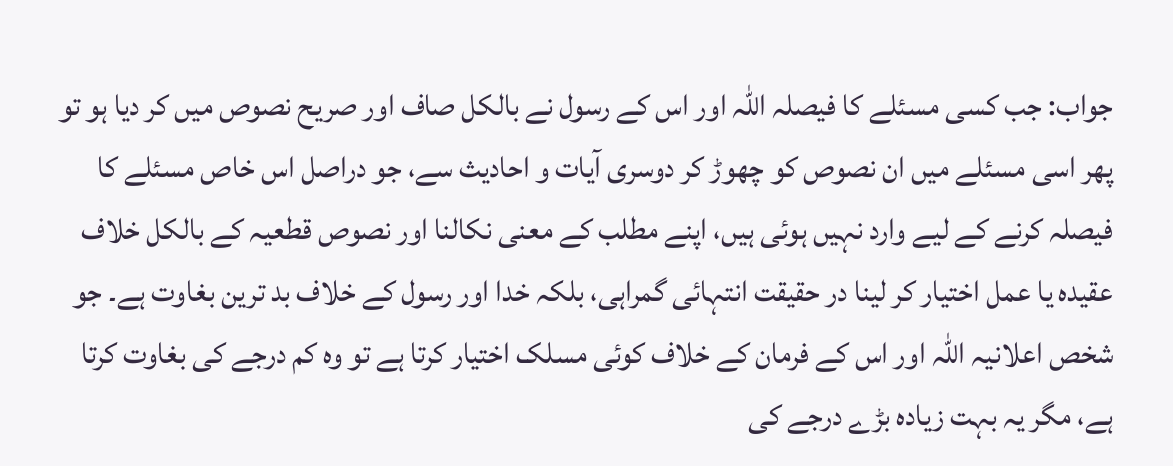جواب: جب کسی مسئلے کا فیصلہ اللہ اور اس کے رسول نے بالکل صاف اور صریح نصوص میں کر دیا ہو تو پھر اسی مسئلے میں ان نصوص کو چھوڑ کر دوسری آیات و احادیث سے، جو دراصل اس خاص مسئلے کا فیصلہ کرنے کے لیے وارد نہیں ہوئی ہیں، اپنے مطلب کے معنی نکالنا اور نصوص قطعیہ کے بالکل خلاف عقیدہ یا عمل اختیار کر لینا در حقیقت انتہائی گمراہی، بلکہ خدا اور رسول کے خلاف بد ترین بغاوت ہے۔ جو شخص اعلانیہ اللہ اور اس کے فرمان کے خلاف کوئی مسلک اختیار کرتا ہے تو وہ کم درجے کی بغاوت کرتا ہے، مگر یہ بہت زیادہ بڑے درجے کی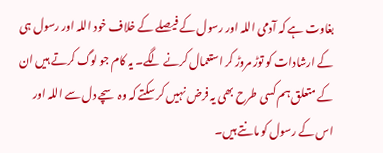بغاوت ہے کہ آدمی اللہ اور رسول کے فیصلے کے خلاف خود اللہ اور رسول ہی کے ارشادات کو توڑ مروڑ کر استعمال کرنے لگے۔ یہ کام جو لوگ کرتے ہیں ان کے متعلق ہم کسی طرح بھی یہ فرض نہیں کر سکتے کہ وہ سچے دل سے اللہ اور اس کے رسول کو مانتے ہیں۔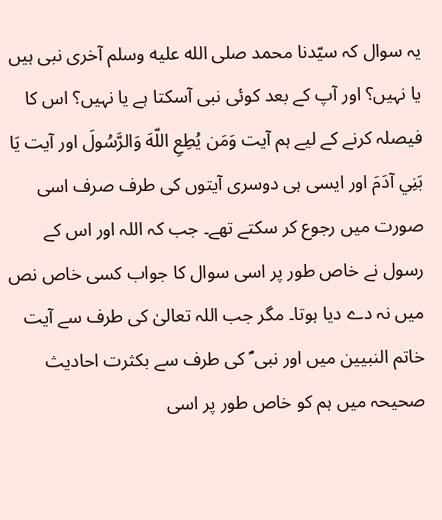یہ سوال کہ سیّدنا محمد صلى الله عليه وسلم آخری نبی ہیں یا نہیں؟ اور آپ کے بعد کوئی نبی آسکتا ہے یا نہیں؟ اس کا فیصلہ کرنے کے لیے ہم آیت وَمَن يُطِعِ اللّهَ وَالرَّسُولَ اور آیت يَا بَنِي آدَمَ اور ایسی ہی دوسری آیتوں کی طرف صرف اسی صورت میں رجوع کر سکتے تھے۔ جب کہ اللہ اور اس کے رسول نے خاص طور پر اسی سوال کا جواب کسی خاص نص میں نہ دے دیا ہوتا۔ مگر جب اللہ تعالیٰ کی طرف سے آیت خاتم النبیین میں اور نبی ؐ کی طرف سے بکثرت احادیث صحیحہ میں ہم کو خاص طور پر اسی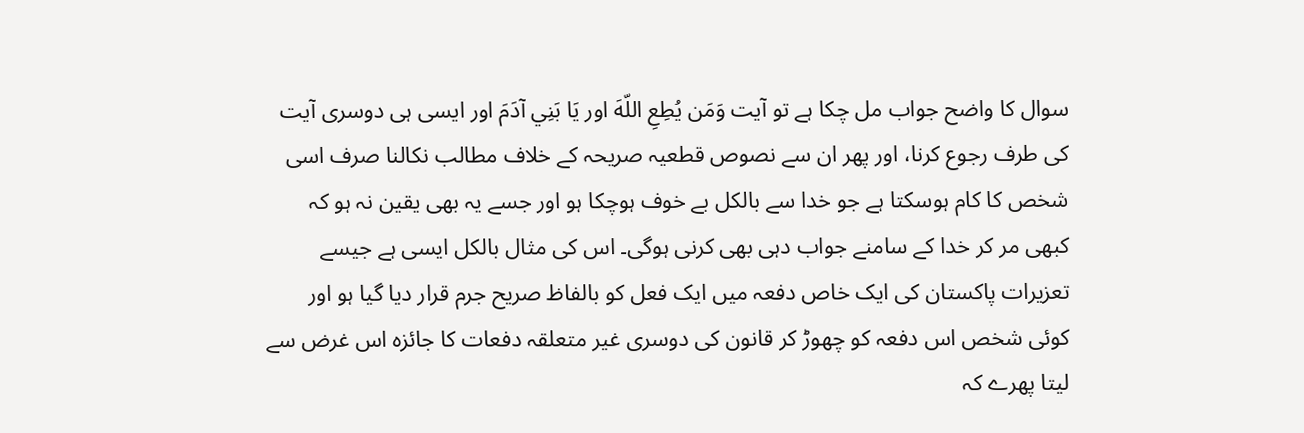سوال کا واضح جواب مل چکا ہے تو آیت وَمَن يُطِعِ اللّهَ اور يَا بَنِي آدَمَ اور ایسی ہی دوسری آیت کی طرف رجوع کرنا، اور پھر ان سے نصوص قطعیہ صریحہ کے خلاف مطالب نکالنا صرف اسی شخص کا کام ہوسکتا ہے جو خدا سے بالکل بے خوف ہوچکا ہو اور جسے یہ بھی یقین نہ ہو کہ کبھی مر کر خدا کے سامنے جواب دہی بھی کرنی ہوگی۔ اس کی مثال بالکل ایسی ہے جیسے تعزیرات پاکستان کی ایک خاص دفعہ میں ایک فعل کو بالفاظ صریح جرم قرار دیا گیا ہو اور کوئی شخص اس دفعہ کو چھوڑ کر قانون کی دوسری غیر متعلقہ دفعات کا جائزہ اس غرض سے لیتا پھرے کہ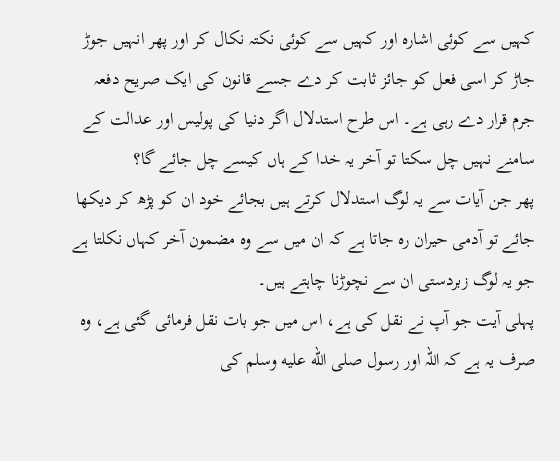کہیں سے کوئی اشارہ اور کہیں سے کوئی نکتہ نکال کر اور پھر انہیں جوڑ جاڑ کر اسی فعل کو جائز ثابت کر دے جسے قانون کی ایک صریح دفعہ جرم قرار دے رہی ہے۔ اس طرح استدلال اگر دنیا کی پولیس اور عدالت کے سامنے نہیں چل سکتا تو آخر یہ خدا کے ہاں کیسے چل جائے گا؟
پھر جن آیات سے یہ لوگ استدلال کرتے ہیں بجائے خود ان کو پڑھ کر دیکھا جائے تو آدمی حیران رہ جاتا ہے کہ ان میں سے وہ مضمون آخر کہاں نکلتا ہے جو یہ لوگ زبردستی ان سے نچوڑنا چاہتے ہیں۔
پہلی آیت جو آپ نے نقل کی ہے، اس میں جو بات نقل فرمائی گئی ہے، وہ صرف یہ ہے کہ اللہ اور رسول صلى الله عليه وسلم کی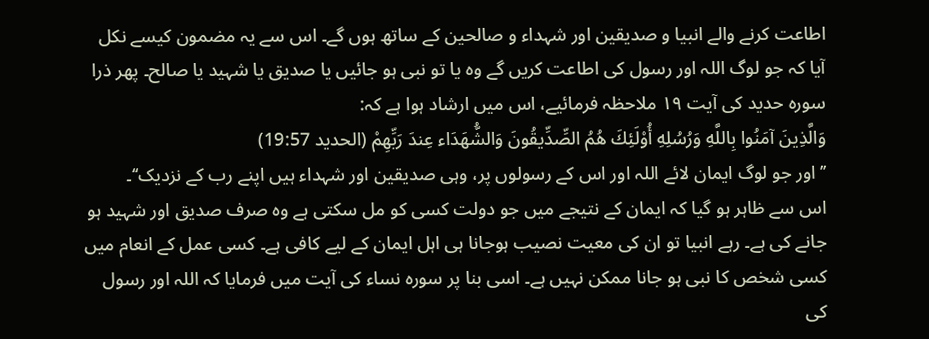اطاعت کرنے والے انبیا و صدیقین اور شہداء و صالحین کے ساتھ ہوں گے۔ اس سے یہ مضمون کیسے نکل آیا کہ جو لوگ اللہ اور رسول کی اطاعت کریں گے وہ یا تو نبی ہو جائیں یا صدیق یا شہید یا صالح۔ پھر ذرا سورہ حدید کی آیت ۱۹ ملاحظہ فرمائیے، اس میں ارشاد ہوا ہے کہ:
وَالَّذِينَ آمَنُوا بِاللَّهِ وَرُسُلِهِ أُوْلَئِكَ هُمُ الصِّدِّيقُونَ وَالشُّهَدَاء عِندَ رَبِّهِمْ (الحدید 19:57)
’’اور جو لوگ ایمان لائے اللہ اور اس کے رسولوں پر، وہی صدیقین اور شہداء ہیں اپنے رب کے نزدیک‘‘۔
اس سے ظاہر ہو گیا کہ ایمان کے نتیجے میں جو دولت کسی کو مل سکتی ہے وہ صرف صدیق اور شہید ہو جانے کی ہے۔ رہے انبیا تو ان کی معیت نصیب ہوجانا ہی اہل ایمان کے لیے کافی ہے۔ کسی عمل کے انعام میں کسی شخص کا نبی ہو جانا ممکن نہیں ہے۔ اسی بنا پر سورہ نساء کی آیت میں فرمایا کہ اللہ اور رسول کی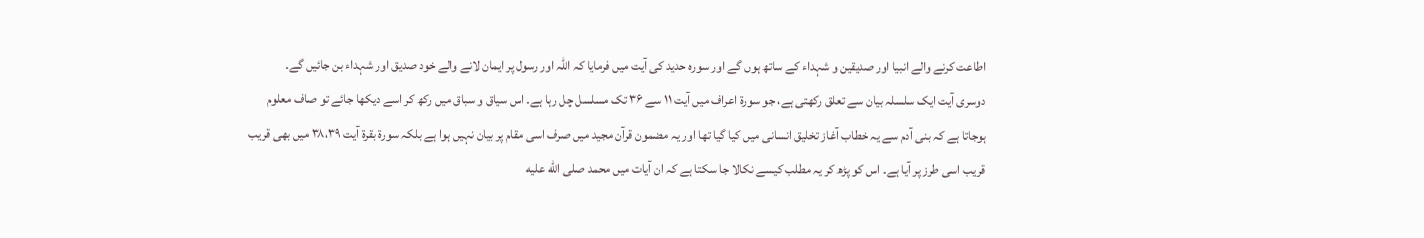اطاعت کرنے والے انبیا اور صدیقین و شہداء کے ساتھ ہوں گے اور سورہ حدید کی آیت میں فرمایا کہ اللہ اور رسول پر ایمان لانے والے خود صدیق اور شہداء بن جائیں گے۔
دوسری آیت ایک سلسلہ بیان سے تعلق رکھتی ہے، جو سورۃ اعراف میں آیت ۱۱ سے ۳۶ تک مسلسل چل رہا ہے۔ اس سیاق و سباق میں رکھ کر اسے دیکھا جائے تو صاف معلوم ہوجاتا ہے کہ بنی آدم سے یہ خطاب آغاز تخلیق انسانی میں کیا گیا تھا اور یہ مضمون قرآن مجید میں صرف اسی مقام پر بیان نہیں ہوا ہے بلکہ سورۃ بقرۃ آیت ۳۸،۳۹ میں بھی قریب قریب اسی طرز پر آیا ہے۔ اس کو پڑھ کر یہ مطلب کیسے نکالا جا سکتا ہے کہ ان آیات میں محمد صلى الله عليه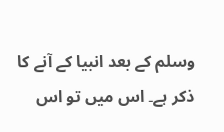وسلم کے بعد انبیا کے آنے کا ذکر ہے۔ اس میں تو اس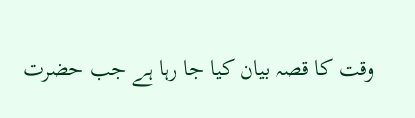وقت کا قصہ بیان کیا جا رہا ہے جب حضرت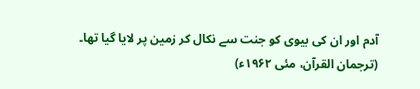آدم اور ان کی بیوی کو جنت سے نکال کر زمین پر لایا گیا تھا۔
(ترجمان القرآن، مئی ۱۹۶۲ء)